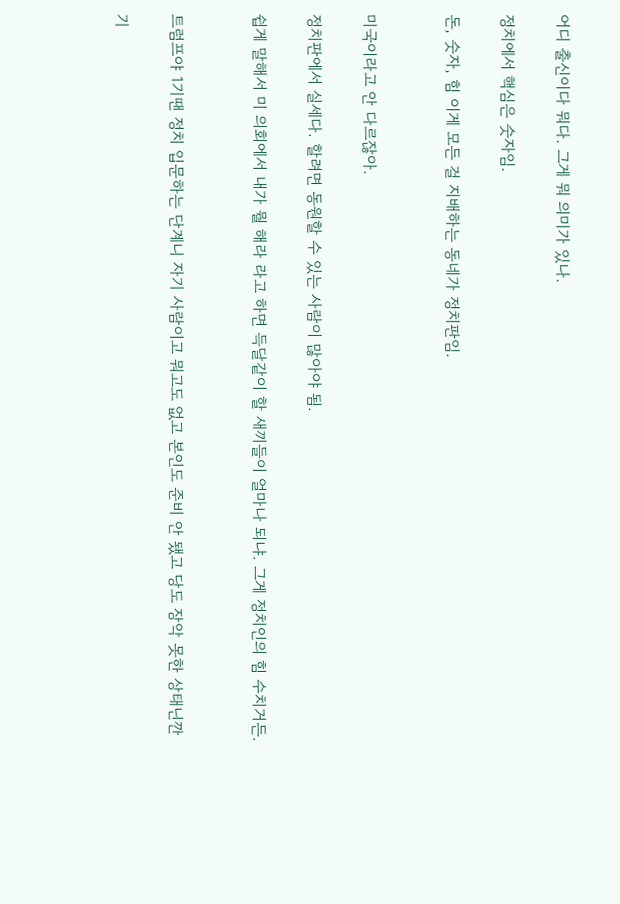어디 출신이다 뭐다. 그게 뭐 의미가 있나.

정치에서 핵심은 숫자임.

돈, 숫자, 힘 이게 모든 걸 지배하는 동네가 정치판임.


미국이라고 안 다르잖아.

정치판에서 실세다. 할려면 동원할 수 있는 사람이 많아야 됨.

쉽게 말해서 미 의회에서 내가 뭘 해라 라고 하면 득달같이 할 새끼들이 얼마나 되냐. 그게 정치인의 힘 수치거든.


트럼프야 1기땐 정치 입문하는 단계니 자기 사람이고 뭐고도 없고 본인도 준비 안 됐고 당도 장악 못한 상태닌깐

기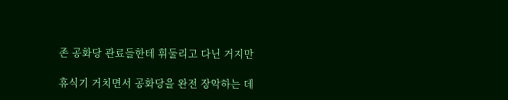존 공화당 관료들한테 휘둘리고 다닌 거지만

휴식기 거치면서 공화당을 완전 장악하는 데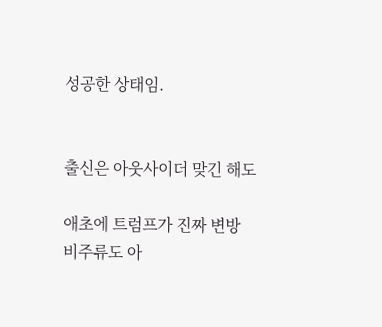성공한 상태임.


출신은 아웃사이더 맞긴 해도

애초에 트럼프가 진짜 변방 비주류도 아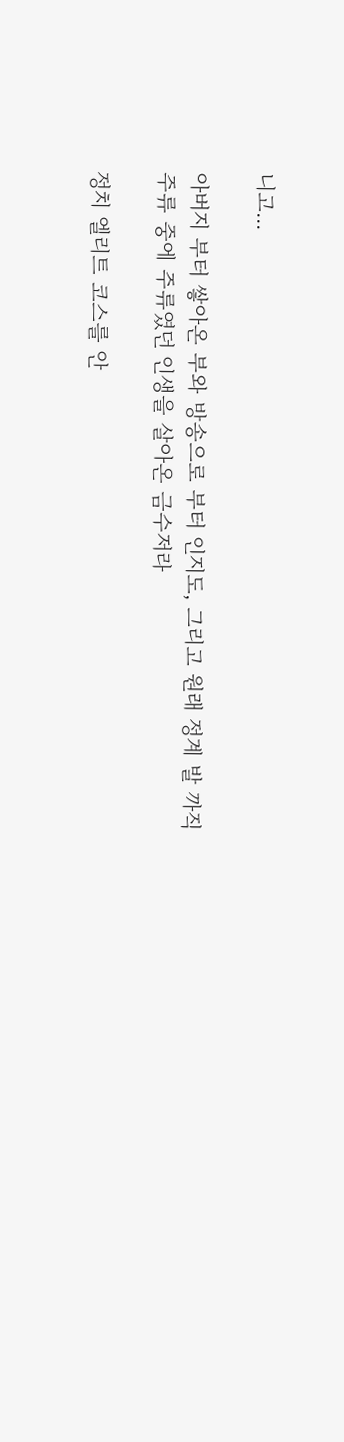니고...

아버지 부터 쌓아온 부와 방송으로 부터 인지도, 그리고 원래 정계 발 까직 주류 중에 주류였던 인생을 살아온 금수저라

정치 엘리트 코스를 안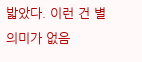밟았다. 이런 건 별 의미가 없음